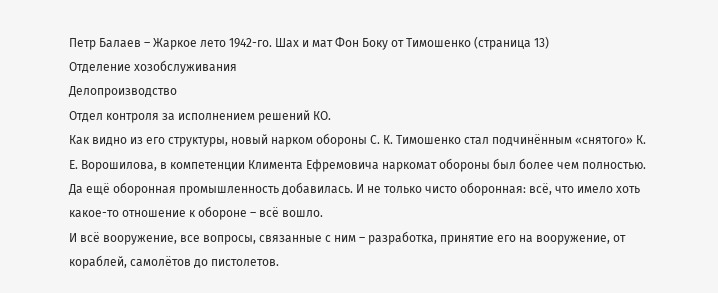Петр Балаев – Жаркое лето 1942-го. Шах и мат Фон Боку от Тимошенко (страница 13)
Отделение хозобслуживания
Делопроизводство
Отдел контроля за исполнением решений КО.
Как видно из его структуры, новый нарком обороны С. К. Тимошенко стал подчинённым «снятого» К. Е. Ворошилова, в компетенции Климента Ефремовича наркомат обороны был более чем полностью. Да ещё оборонная промышленность добавилась. И не только чисто оборонная: всё, что имело хоть какое-то отношение к обороне – всё вошло.
И всё вооружение, все вопросы, связанные с ним – разработка, принятие его на вооружение, от кораблей, самолётов до пистолетов.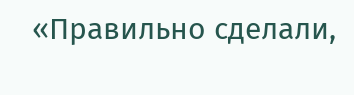«Правильно сделали,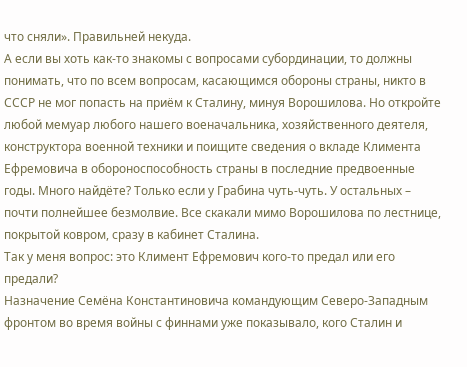что сняли». Правильней некуда.
А если вы хоть как-то знакомы с вопросами субординации, то должны понимать, что по всем вопросам, касающимся обороны страны, никто в СССР не мог попасть на приём к Сталину, минуя Ворошилова. Но откройте любой мемуар любого нашего военачальника, хозяйственного деятеля, конструктора военной техники и поищите сведения о вкладе Климента Ефремовича в обороноспособность страны в последние предвоенные годы. Много найдёте? Только если у Грабина чуть-чуть. У остальных – почти полнейшее безмолвие. Все скакали мимо Ворошилова по лестнице, покрытой ковром, сразу в кабинет Сталина.
Так у меня вопрос: это Климент Ефремович кого-то предал или его предали?
Назначение Семёна Константиновича командующим Северо-Западным фронтом во время войны с финнами уже показывало, кого Сталин и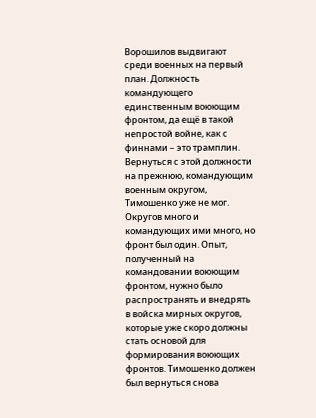Ворошилов выдвигают среди военных на первый план. Должность командующего единственным воюющим фронтом, да ещё в такой непростой войне, как с финнами – это трамплин. Вернуться с этой должности на прежнюю, командующим военным округом, Тимошенко уже не мог. Округов много и командующих ими много, но фронт был один. Опыт, полученный на командовании воюющим фронтом, нужно было распространять и внедрять в войска мирных округов, которые уже скоро должны стать основой для формирования воюющих фронтов. Тимошенко должен был вернуться снова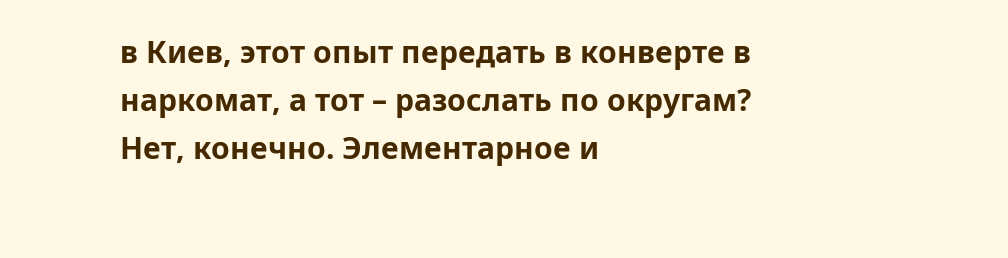в Киев, этот опыт передать в конверте в наркомат, а тот – разослать по округам? Нет, конечно. Элементарное и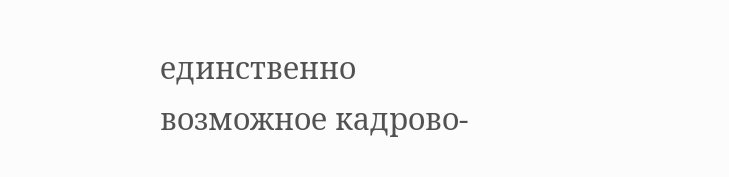единственно возможное кадрово-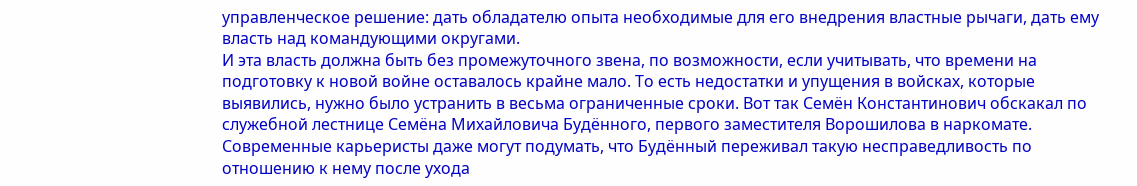управленческое решение: дать обладателю опыта необходимые для его внедрения властные рычаги, дать ему власть над командующими округами.
И эта власть должна быть без промежуточного звена, по возможности, если учитывать, что времени на подготовку к новой войне оставалось крайне мало. То есть недостатки и упущения в войсках, которые выявились, нужно было устранить в весьма ограниченные сроки. Вот так Семён Константинович обскакал по служебной лестнице Семёна Михайловича Будённого, первого заместителя Ворошилова в наркомате.
Современные карьеристы даже могут подумать, что Будённый переживал такую несправедливость по отношению к нему после ухода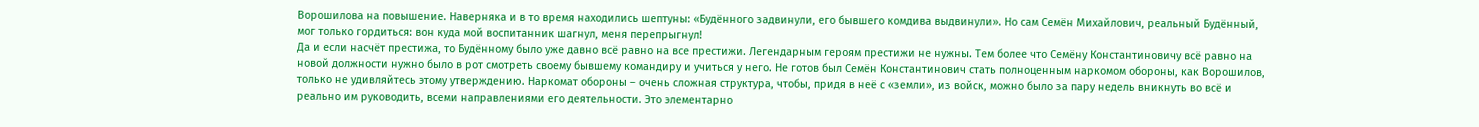Ворошилова на повышение. Наверняка и в то время находились шептуны: «Будённого задвинули, его бывшего комдива выдвинули». Но сам Семён Михайлович, реальный Будённый, мог только гордиться: вон куда мой воспитанник шагнул, меня перепрыгнул!
Да и если насчёт престижа, то Будённому было уже давно всё равно на все престижи. Легендарным героям престижи не нужны. Тем более что Семёну Константиновичу всё равно на новой должности нужно было в рот смотреть своему бывшему командиру и учиться у него. Не готов был Семён Константинович стать полноценным наркомом обороны, как Ворошилов, только не удивляйтесь этому утверждению. Наркомат обороны – очень сложная структура, чтобы, придя в неё с «земли», из войск, можно было за пару недель вникнуть во всё и реально им руководить, всеми направлениями его деятельности. Это элементарно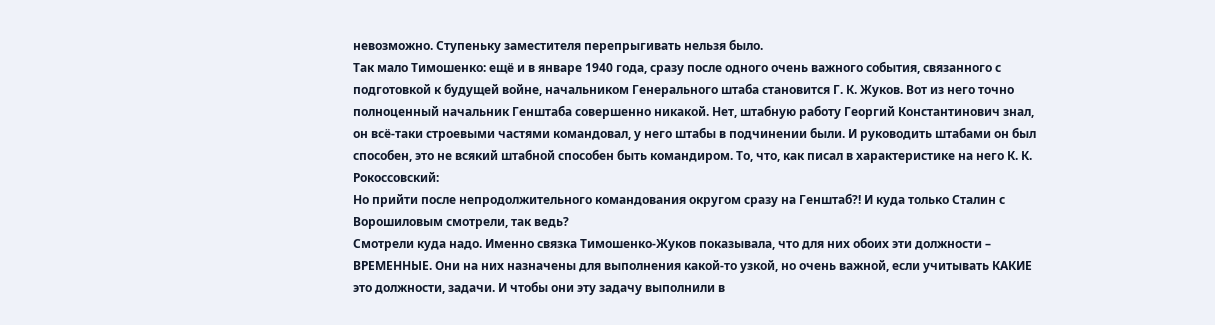невозможно. Ступеньку заместителя перепрыгивать нельзя было.
Так мало Тимошенко: ещё и в январе 1940 года, сразу после одного очень важного события, связанного с подготовкой к будущей войне, начальником Генерального штаба становится Г. К. Жуков. Вот из него точно полноценный начальник Генштаба совершенно никакой. Нет, штабную работу Георгий Константинович знал, он всё-таки строевыми частями командовал, у него штабы в подчинении были. И руководить штабами он был способен, это не всякий штабной способен быть командиром. То, что, как писал в характеристике на него К. К. Рокоссовский:
Но прийти после непродолжительного командования округом сразу на Генштаб?! И куда только Сталин с Ворошиловым смотрели, так ведь?
Смотрели куда надо. Именно связка Тимошенко-Жуков показывала, что для них обоих эти должности – ВРЕМЕННЫЕ. Они на них назначены для выполнения какой-то узкой, но очень важной, если учитывать КАКИЕ это должности, задачи. И чтобы они эту задачу выполнили в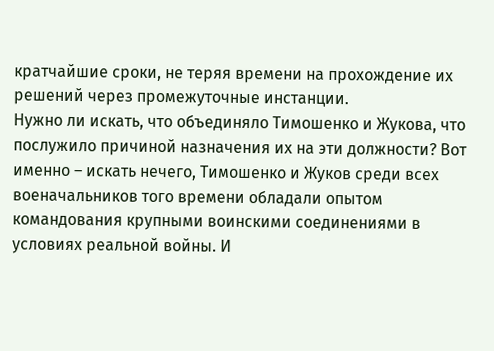кратчайшие сроки, не теряя времени на прохождение их решений через промежуточные инстанции.
Нужно ли искать, что объединяло Тимошенко и Жукова, что послужило причиной назначения их на эти должности? Вот именно – искать нечего, Тимошенко и Жуков среди всех военачальников того времени обладали опытом командования крупными воинскими соединениями в условиях реальной войны. И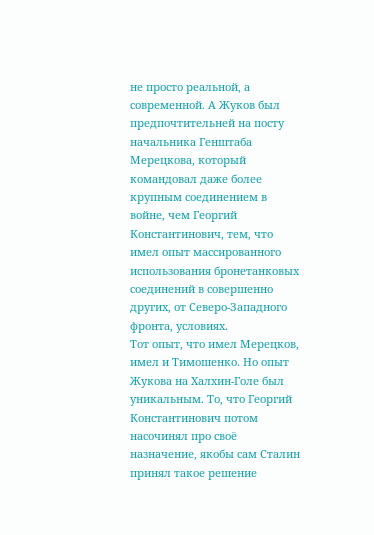не просто реальной, а современной. А Жуков был предпочтительней на посту начальника Генштаба Мерецкова, который командовал даже более крупным соединением в войне, чем Георгий Константинович, тем, что имел опыт массированного использования бронетанковых соединений в совершенно других, от Северо-Западного фронта, условиях.
Тот опыт, что имел Мерецков, имел и Тимошенко. Но опыт Жукова на Халхин-Голе был уникальным. То, что Георгий Константинович потом насочинял про своё назначение, якобы сам Сталин принял такое решение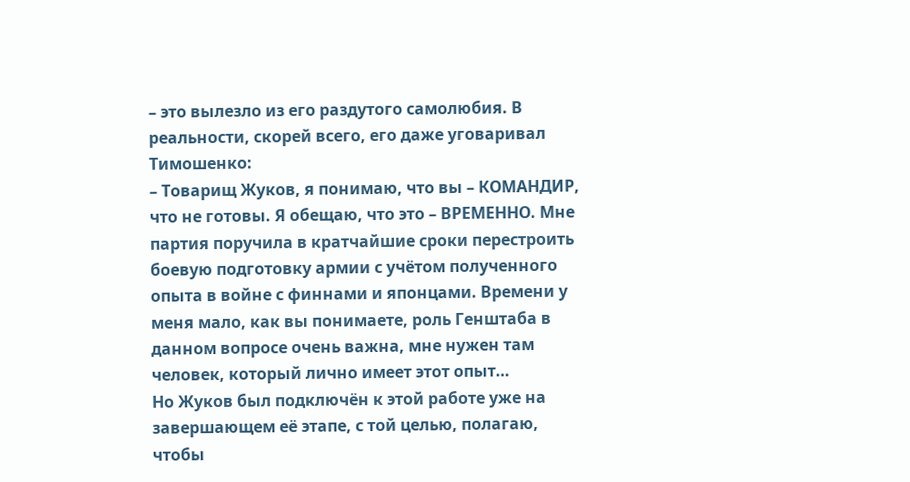– это вылезло из его раздутого самолюбия. В реальности, скорей всего, его даже уговаривал Тимошенко:
– Товарищ Жуков, я понимаю, что вы – КОМАНДИР, что не готовы. Я обещаю, что это – ВРЕМЕННО. Мне партия поручила в кратчайшие сроки перестроить боевую подготовку армии с учётом полученного опыта в войне с финнами и японцами. Времени у меня мало, как вы понимаете, роль Генштаба в данном вопросе очень важна, мне нужен там человек, который лично имеет этот опыт…
Но Жуков был подключён к этой работе уже на завершающем её этапе, с той целью, полагаю, чтобы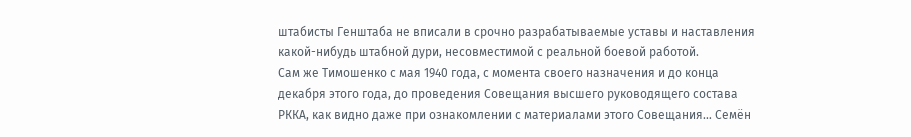штабисты Генштаба не вписали в срочно разрабатываемые уставы и наставления какой-нибудь штабной дури, несовместимой с реальной боевой работой.
Сам же Тимошенко с мая 1940 года, с момента своего назначения и до конца декабря этого года, до проведения Совещания высшего руководящего состава РККА, как видно даже при ознакомлении с материалами этого Совещания… Семён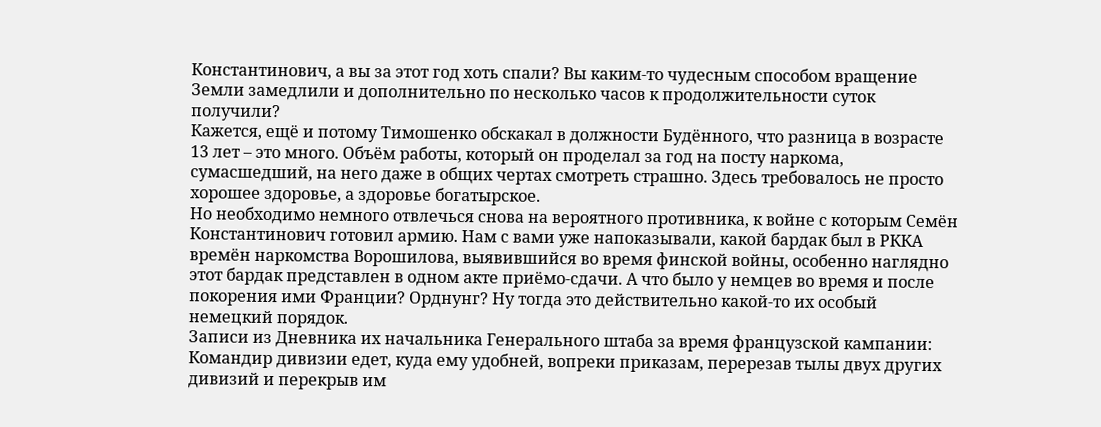Константинович, а вы за этот год хоть спали? Вы каким-то чудесным способом вращение Земли замедлили и дополнительно по несколько часов к продолжительности суток получили?
Кажется, ещё и потому Тимошенко обскакал в должности Будённого, что разница в возрасте 13 лет – это много. Объём работы, который он проделал за год на посту наркома, сумасшедший, на него даже в общих чертах смотреть страшно. Здесь требовалось не просто хорошее здоровье, а здоровье богатырское.
Но необходимо немного отвлечься снова на вероятного противника, к войне с которым Семён Константинович готовил армию. Нам с вами уже напоказывали, какой бардак был в РККА времён наркомства Ворошилова, выявившийся во время финской войны, особенно наглядно этот бардак представлен в одном акте приёмо-сдачи. А что было у немцев во время и после покорения ими Франции? Орднунг? Ну тогда это действительно какой-то их особый немецкий порядок.
Записи из Дневника их начальника Генерального штаба за время французской кампании:
Командир дивизии едет, куда ему удобней, вопреки приказам, перерезав тылы двух других дивизий и перекрыв им